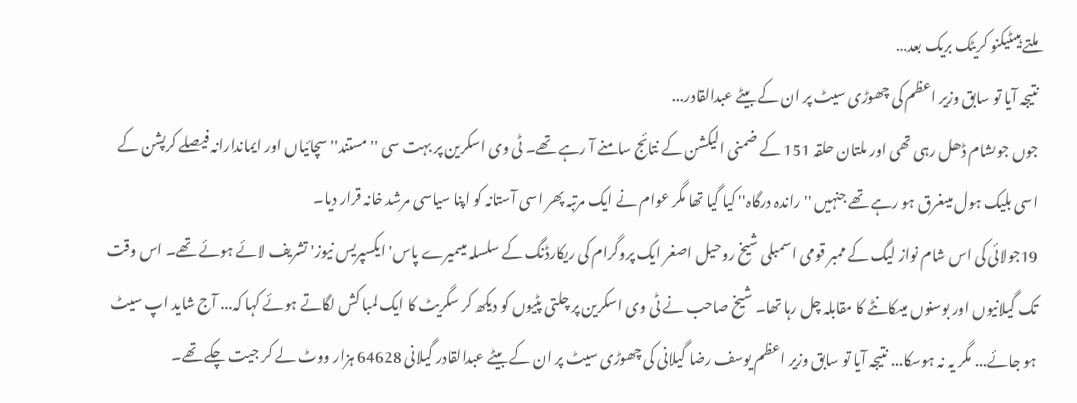ملتے ہیںٹیکنو کریٹک بریک بعد…
نتیجہ آیا تو سابق وزیر اعظم کی چھوڑی سیٹ پر ان کے بیٹے عبدالقادر...
جوں جوںشام ڈھل رہی تھی اور ملتان حلقہ 151 کے ضمنی الیکشن کے نتائج سامنے آ رہے تھے۔ ٹی وی اسکرین پر بہت سی ''مستند'' سچائیاں اور ایماندارانہ فیصلے کرپشن کے اسی بلیک ہول میںغرق ہو رہے تھے جنہیں ''راندہ درگاہ'' کیا گیا تھا مگر عوام نے ایک مرتبہ پھر اسی آستانہ کو اپنا سیاسی مرشد خانہ قرار دیا۔
19جولائی کی اس شام نواز لیگ کے ممبر قومی اسمبلی شیخ روحیل اصغر ایک پروگرام کی ریکارڈنگ کے سلسلہ میںمیرے پاس' ایکسپریس نیوز' تشریف لائے ہوئے تھے۔ اس وقت تک گیلانیوں اور بوسنوں میںکانٹے کا مقابلہ چل رہا تھا۔ شیخ صاحب نے ٹی وی اسکرین پر چلتی پٹیوں کو دیکھ کر سگریٹ کا ایک لمبا کش لگاتے ہوئے کہا کہ... آج شاید اپ سیٹ ہو جائے... مگر یہ نہ ہوسکا... نتیجہ آیا تو سابق وزیر اعظم یوسف رضا گیلانی کی چھوڑی سیٹ پر ان کے بیٹے عبدالقادر گیلانی 64628 ہزار ووٹ لے کر جیت چکے تھے۔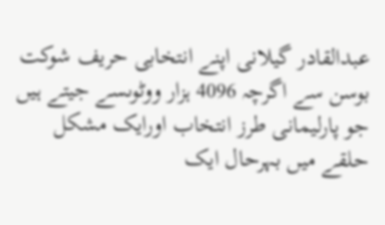عبدالقادر گیلانی اپنے انتخابی حریف شوکت بوسن سے اگرچہ 4096 ہزار ووٹوںسے جیتے ہیں جو پارلیمانی طرز انتخاب اورایک مشکل حلقے میں بہرحال ایک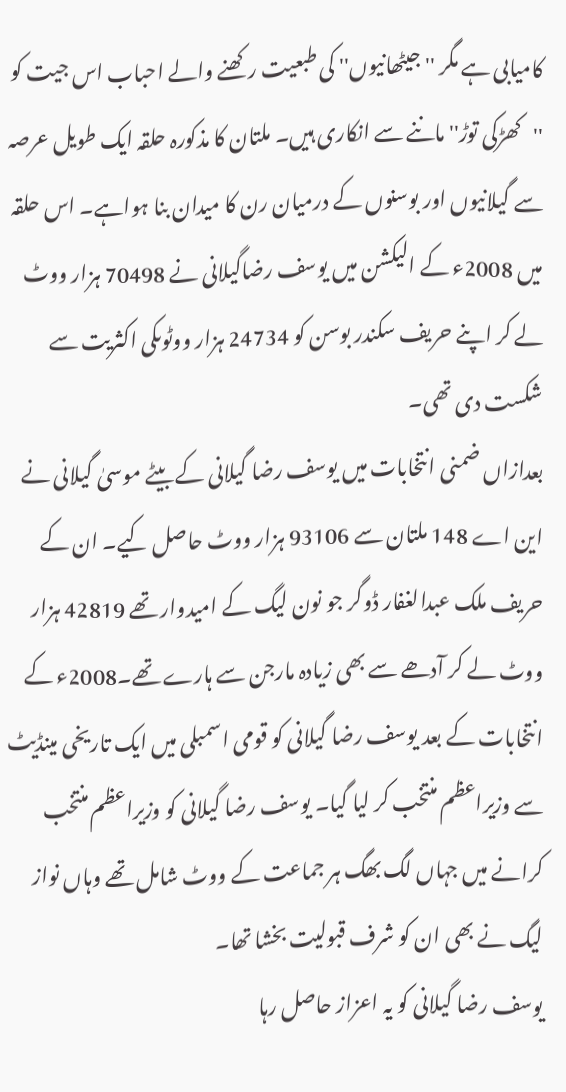کامیابی ہے مگر ''جیٹھانیوں'' کی طبعیت رکھنے والے احباب اس جیت کو ''کھڑکی توڑ'' ماننے سے انکاری ہیں۔ ملتان کا مذکورہ حلقہ ایک طویل عرصہ سے گیلانیوں اور بوسنوں کے درمیان رن کا میدان بنا ہواہے۔ اس حلقہ میں 2008ء کے الیکشن میں یوسف رضاگیلانی نے 70498 ہزار ووٹ لے کر اپنے حریف سکندر بوسن کو 24734 ہزار ووٹوںکی اکثریت سے شکست دی تھی۔
بعدازاں ضمنی انتخابات میں یوسف رضا گیلانی کے بیٹے موسیٰ گیلانی نے این اے 148 ملتان سے 93106 ہزار ووٹ حاصل کیے۔ ان کے حریف ملک عبدالغفار ڈوگر جو نون لیگ کے امیدوار تھے 42819 ہزار ووٹ لے کر آدھے سے بھی زیادہ مارجن سے ہارے تھے۔2008ء کے انتخابات کے بعد یوسف رضا گیلانی کو قومی اسمبلی میں ایک تاریخی مینڈیٹ سے وزیراعظم منتخب کر لیا گیا۔ یوسف رضا گیلانی کو وزیراعظم منتخب کرانے میں جہاں لگ بھگ ہر جماعت کے ووٹ شامل تھے وہاں نواز لیگ نے بھی ان کو شرف قبولیت بخشا تھا۔
یوسف رضا گیلانی کو یہ اعزاز حاصل رہا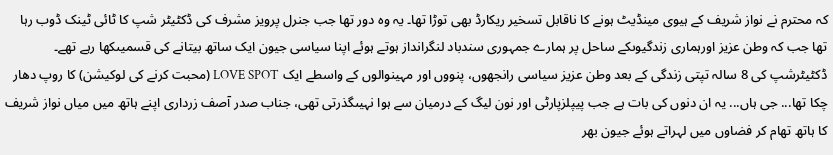کہ محترم نے نواز شریف کے ہیوی مینڈیٹ ہونے کا ناقابل تسخیر ریکارڈ بھی توڑا تھا۔ یہ وہ دور تھا جب جنرل پرویز مشرف کی ڈکٹیٹر شپ کا ٹائی ٹینک ڈوب رہا تھا جب کہ وطن عزیز اورہماری زندگیوںکے ساحل پر ہمارے جمہوری سندباد لنگرانداز ہوتے ہوئے اپنا سیاسی جیون ایک ساتھ بیتانے کی قسمیںکھا رہے تھے۔
ڈکٹیٹرشپ کی 8 سالہ تپتی زندگی کے بعد وطن عزیز سیاسی رانجھوں، پنووں اور مہینوالوں کے واسطے ایک LOVE SPOT (محبت کرنے کی لوکیشن) کا روپ دھار چکا تھا... جی ہاں... یہ ان دنوں کی بات ہے جب پیپلزپارٹی اور نون لیگ کے درمیان سے ہوا نہیںگذرتی تھی، جناب صدر آصف زرداری اپنے ہاتھ میں میاں نواز شریف کا ہاتھ تھام کر فضاوں میں لہراتے ہوئے جیون بھر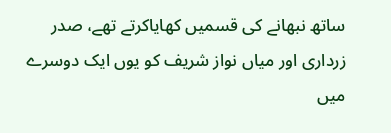ساتھ نبھانے کی قسمیں کھایاکرتے تھے، صدر زرداری اور میاں نواز شریف کو یوں ایک دوسرے میں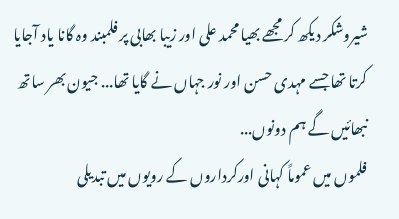شیروشکر دیکھ کر مجھے بھیا محمد علی اور زیبا بھابی پر فلمبند وہ گانا یاد آجایا کرتا تھا جسے مہدی حسن اور نور جہاں نے گایا تھا... جیون بھر ساتھ نبھائیں گے ہم دونوں...
فلموں میں عموماً کہانی اورکرداروں کے رویوں میں تبدیلی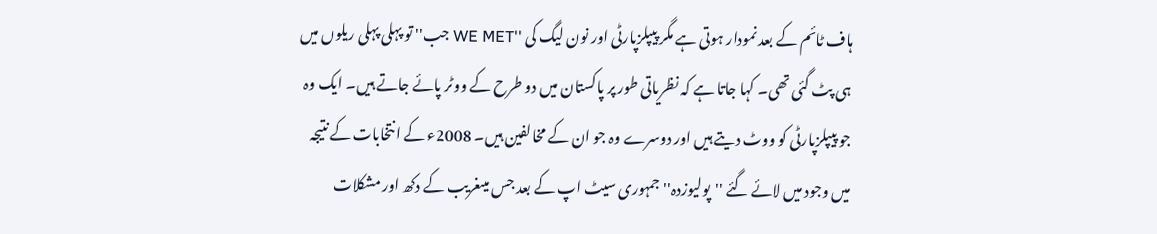ہاف ٹائم کے بعد نمودار ہوتی ہے مگر پیپلزپارٹی اور نون لیگ کی ''WE MET جب'' تو پہلی پہلی ریلوں میں ہی پٹ گئی تھی۔ کہا جاتا ہے کہ نظریاتی طور پر پاکستان میں دو طرح کے ووٹر پائے جاتے ہیں۔ ایک وہ جو پیپلزپارٹی کو ووٹ دیتے ہیں اور دوسرے وہ جو ان کے مخالفین ہیں۔ 2008ء کے انتخابات کے نتیجہ میں وجود میں لائے گئے ''پولیوزدہ'' جمہوری سیٹ اپ کے بعد جس میںغریب کے دکھ اور مشکلات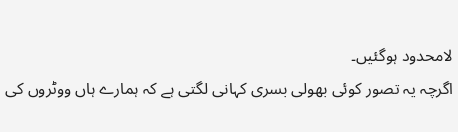لامحدود ہوگئیں۔
اگرچہ یہ تصور کوئی بھولی بسری کہانی لگتی ہے کہ ہمارے ہاں ووٹروں کی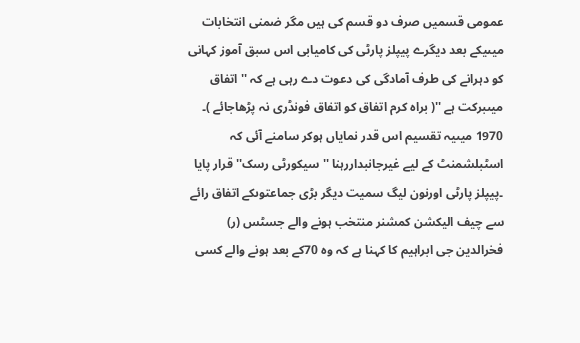عمومی قسمیں صرف دو قسم کی ہیں مگر ضمنی انتخابات میںیکے بعد دیگرے پیپلز پارٹی کی کامیابی اس سبق آموز کہانی کو دہرانے کی طرف آمادگی کی دعوت دے رہی ہے کہ ''اتفاق میںبرکت ہے ''( براہ کرم اتفاق کو اتفاق فونڈری نہ پڑھاجائے )۔ 1970 میںیہ تقسیم اس قدر نمایاں ہوکر سامنے آئی کہ اسٹبلشمنٹ کے لیے غیرجانبداررہنا ''سیکورٹی رسک'' قرار پایا ۔پیپلز پارٹی اورنون لیگ سمیت دیگر بڑی جماعتوںکے اتفاق رائے سے چیف الیکشن کمشنر منتخب ہونے والے جسٹس (ر) فخرالدین جی ابراہیم کا کہنا ہے کہ وہ 70کے بعد ہونے والے کسی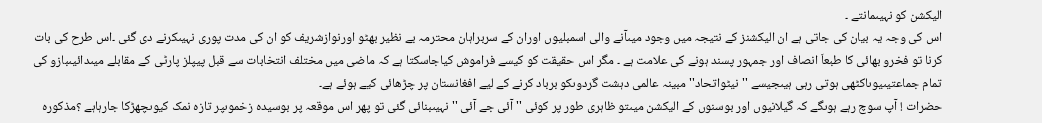الیکشن کو نہیںمانتے ۔
اس کی وجہ یہ بیان کی جاتی ہے ان الیکشنز کے نتیجہ میں وجود میںآنے والی اسمبلیوں اوران کے سربراہان محترمہ بے نظیر بھٹو اورنوازشریف کو ان کی مدت پوری نہیںکرنے دی گئی ۔اس طرح کی بات کرنا تو فخرو بھائی کا طبعاَ انصاف اور جمہور پسند ہونے کی علامت ہے ۔ مگر اس حقیقت کو کیسے فراموش کیاجاسکتا ہے کہ ماضی میں مختلف انتخابات سے قبل پیپلز پارٹی کے مقابلے میںدائیںبازو کی تمام جماعتیںیوںاکٹھی ہوتی رہی ہیںجیسے ''نیٹواتحاد'' مبینہ عالمی دہشت گردوںکو برباد کرنے کے لیے افغانستان پر چڑھائی کیے ہوئے ہے۔
حضرات ! آپ سوچ رہے ہوںگے کہ گیلانیوں اور بوسنوں کے الیکشن میںتو ظاہری طور پر کوئی '' آئی جے آئی '' نہیںبنائی گئی تو پھر اس موقعہ پر بوسیدہ زخموںپر تازہ نمک کیوںچھڑکا جارہاہے ؟مذکورہ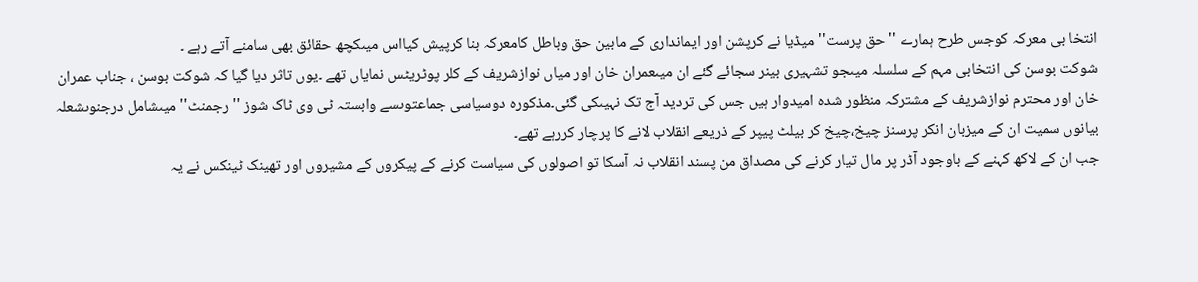انتخا بی معرکہ کوجس طرح ہمارے ''حق پرست'' میڈیا نے کرپشن اور ایمانداری کے مابین حق وباطل کامعرکہ بنا کرپیش کیااس میںکچھ حقائق بھی سامنے آتے رہے ۔
شوکت بوسن کی انتخابی مہم کے سلسلہ میںجو تشہیری بینر سجائے گئے ان میںعمران خان اور میاں نوازشریف کے کلر پوٹریٹس نمایاں تھے ۔یوں تاثر دیا گیا کہ شوکت بوسن ، جناب عمران خان اور محترم نوازشریف کے مشترکہ منظور شدہ امیدوار ہیں جس کی تردید آج تک نہیںکی گئی۔مذکورہ دوسیاسی جماعتوںسے وابستہ ٹی وی ٹاک شوز '' رجمنٹ'' میںشامل درجنوںشعلہ بیانوں سمیت ان کے میزبان انکر پرسنز چیخ،چیخ کر بیلٹ پیپر کے ذریعے انقلاب لانے کا پرچار کررہے تھے۔
جب ان کے لاکھ کہنے کے باوجود آڈر پر مال تیار کرنے کی مصداق من پسند انقلاب نہ آسکا تو اصولوں کی سیاست کرنے کے پیکروں کے مشیروں اور تھینک ٹینکس نے یہ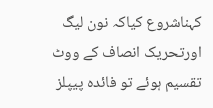کہناشروع کیاکہ نون لیگ اورتحریک انصاف کے ووٹ تقسیم ہوئے تو فائدہ پیپلز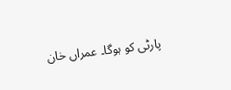پارٹی کو ہوگا۔ عمراں خان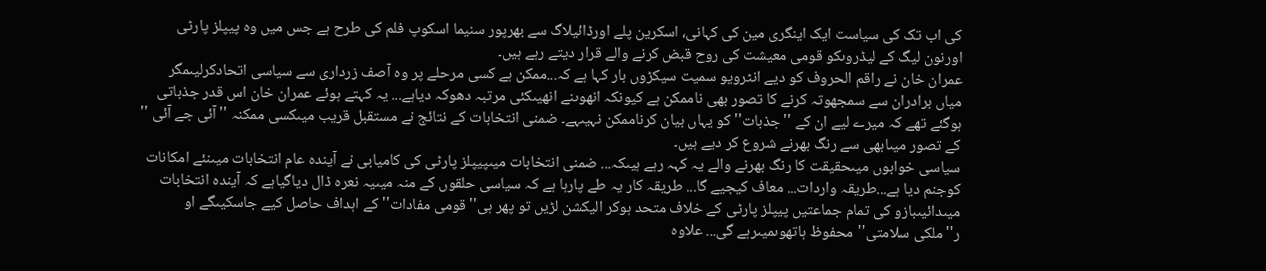کی اب تک کی سیاست ایک اینگری مین کی کہانی، اسکرین پلے اورڈائیلاگ سے بھرپور سنیما اسکوپ فلم کی طرح ہے جس میں وہ پیپلز پارٹی اورنون لیگ کے لیڈروںکو قومی معیشت کی روح قبض کرنے والے قرار دیتے رہے ہیں۔
عمران خان نے راقم الحروف کو دیے انٹرویو سمیت سیکڑوں بار کہا ہے کہ...ممکن ہے کسی مرحلے پر وہ آصف زرداری سے سیاسی اتحادکرلیںمگر میاں برادران سے سمجھوتہ کرنے کا تصور بھی ناممکن ہے کیونکہ انھوںنے انھیںکئی مرتبہ دھوکہ دیاہے... یہ کہتے ہوئے عمران خان اس قدر جذباتی ہوگئے تھے کہ میرے لیے ان کے ''جذبات'' کو یہاں بیان کرناممکن نہیںہے۔ ضمنی انتخابات کے نتائج نے مستقبل قریب میںکسی ممکنہ ''آئی جے آئی '' کے تصور میںابھی سے رنگ بھرنے شروع کر دیے ہیں۔
سیاسی خوابوں میںحقیقت کا رنگ بھرنے والے یہ کہہ رہے ہیںکہ... ضمنی انتخابات میںپیپلز پارٹی کی کامیابی نے آیندہ عام انتخابات میںنئے امکانات کوجنم دیا ہے...طریقہ واردات... معاف کیجیے گا... طریقہ کار یہ طے پارہا ہے کہ سیاسی حلقوں کے منہ میںیہ نعرہ ڈال دیاگیاہے کہ آیندہ انتخابات میںدائیںبازو کی تمام جماعتیں پیپلز پارٹی کے خلاف متحد ہوکر الیکشن لڑیں تو پھر ہی''قومی مفادات'' کے اہداف حاصل کیے جاسکیںگے او ر''ملکی سلامتی''محفوظ ہاتھوںمیںرہے گی... علاوہ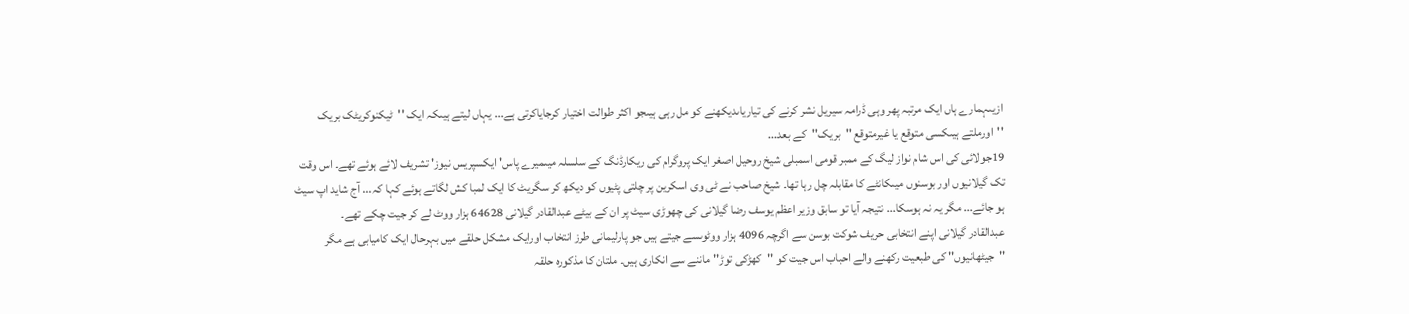ازیںہمارے ہاں ایک مرتبہ پھر وہی ڈرامہ سیریل نشر کرنے کی تیاریاںدیکھنے کو مل رہی ہیںجو اکثر طوالت اختیار کرجایاکرتی ہے... یہاں لیتے ہیںکہ ایک ''ٹیکنوکریٹک بریک ''اورملتے ہیںکسی متوقع یا غیرمتوقع ''بریک''کے بعد...
19جولائی کی اس شام نواز لیگ کے ممبر قومی اسمبلی شیخ روحیل اصغر ایک پروگرام کی ریکارڈنگ کے سلسلہ میںمیرے پاس' ایکسپریس نیوز' تشریف لائے ہوئے تھے۔ اس وقت تک گیلانیوں اور بوسنوں میںکانٹے کا مقابلہ چل رہا تھا۔ شیخ صاحب نے ٹی وی اسکرین پر چلتی پٹیوں کو دیکھ کر سگریٹ کا ایک لمبا کش لگاتے ہوئے کہا کہ... آج شاید اپ سیٹ ہو جائے... مگر یہ نہ ہوسکا... نتیجہ آیا تو سابق وزیر اعظم یوسف رضا گیلانی کی چھوڑی سیٹ پر ان کے بیٹے عبدالقادر گیلانی 64628 ہزار ووٹ لے کر جیت چکے تھے۔
عبدالقادر گیلانی اپنے انتخابی حریف شوکت بوسن سے اگرچہ 4096 ہزار ووٹوںسے جیتے ہیں جو پارلیمانی طرز انتخاب اورایک مشکل حلقے میں بہرحال ایک کامیابی ہے مگر ''جیٹھانیوں'' کی طبعیت رکھنے والے احباب اس جیت کو ''کھڑکی توڑ'' ماننے سے انکاری ہیں۔ ملتان کا مذکورہ حلقہ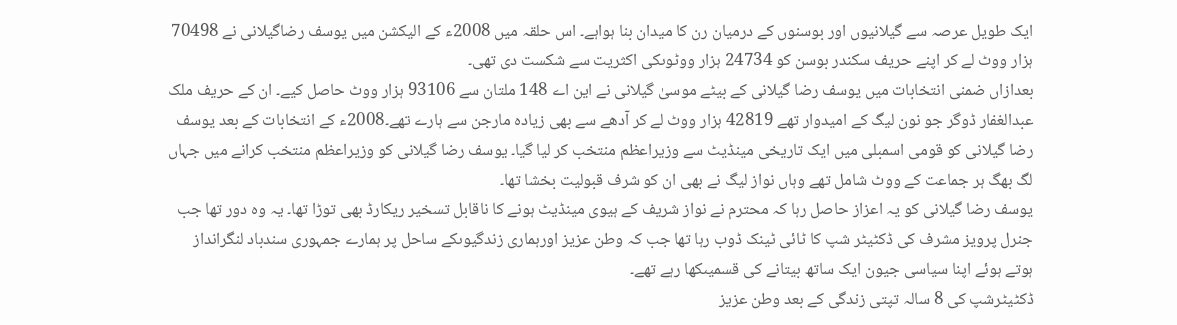ایک طویل عرصہ سے گیلانیوں اور بوسنوں کے درمیان رن کا میدان بنا ہواہے۔ اس حلقہ میں 2008ء کے الیکشن میں یوسف رضاگیلانی نے 70498 ہزار ووٹ لے کر اپنے حریف سکندر بوسن کو 24734 ہزار ووٹوںکی اکثریت سے شکست دی تھی۔
بعدازاں ضمنی انتخابات میں یوسف رضا گیلانی کے بیٹے موسیٰ گیلانی نے این اے 148 ملتان سے 93106 ہزار ووٹ حاصل کیے۔ ان کے حریف ملک عبدالغفار ڈوگر جو نون لیگ کے امیدوار تھے 42819 ہزار ووٹ لے کر آدھے سے بھی زیادہ مارجن سے ہارے تھے۔2008ء کے انتخابات کے بعد یوسف رضا گیلانی کو قومی اسمبلی میں ایک تاریخی مینڈیٹ سے وزیراعظم منتخب کر لیا گیا۔ یوسف رضا گیلانی کو وزیراعظم منتخب کرانے میں جہاں لگ بھگ ہر جماعت کے ووٹ شامل تھے وہاں نواز لیگ نے بھی ان کو شرف قبولیت بخشا تھا۔
یوسف رضا گیلانی کو یہ اعزاز حاصل رہا کہ محترم نے نواز شریف کے ہیوی مینڈیٹ ہونے کا ناقابل تسخیر ریکارڈ بھی توڑا تھا۔ یہ وہ دور تھا جب جنرل پرویز مشرف کی ڈکٹیٹر شپ کا ٹائی ٹینک ڈوب رہا تھا جب کہ وطن عزیز اورہماری زندگیوںکے ساحل پر ہمارے جمہوری سندباد لنگرانداز ہوتے ہوئے اپنا سیاسی جیون ایک ساتھ بیتانے کی قسمیںکھا رہے تھے۔
ڈکٹیٹرشپ کی 8 سالہ تپتی زندگی کے بعد وطن عزیز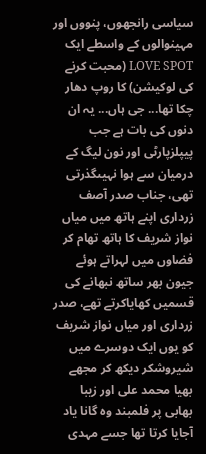سیاسی رانجھوں، پنووں اور مہینوالوں کے واسطے ایک LOVE SPOT (محبت کرنے کی لوکیشن) کا روپ دھار چکا تھا... جی ہاں... یہ ان دنوں کی بات ہے جب پیپلزپارٹی اور نون لیگ کے درمیان سے ہوا نہیںگذرتی تھی، جناب صدر آصف زرداری اپنے ہاتھ میں میاں نواز شریف کا ہاتھ تھام کر فضاوں میں لہراتے ہوئے جیون بھر ساتھ نبھانے کی قسمیں کھایاکرتے تھے، صدر زرداری اور میاں نواز شریف کو یوں ایک دوسرے میں شیروشکر دیکھ کر مجھے بھیا محمد علی اور زیبا بھابی پر فلمبند وہ گانا یاد آجایا کرتا تھا جسے مہدی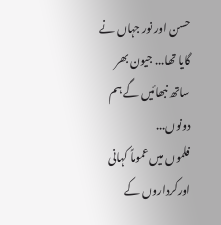حسن اور نور جہاں نے گایا تھا... جیون بھر ساتھ نبھائیں گے ہم دونوں...
فلموں میں عموماً کہانی اورکرداروں کے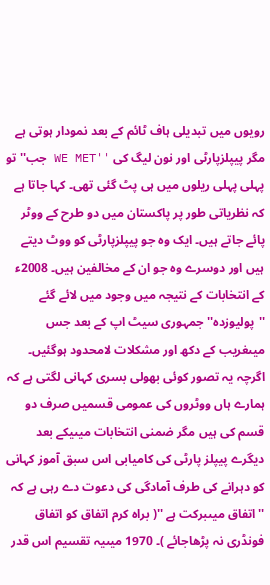رویوں میں تبدیلی ہاف ٹائم کے بعد نمودار ہوتی ہے مگر پیپلزپارٹی اور نون لیگ کی ''WE MET جب'' تو پہلی پہلی ریلوں میں ہی پٹ گئی تھی۔ کہا جاتا ہے کہ نظریاتی طور پر پاکستان میں دو طرح کے ووٹر پائے جاتے ہیں۔ ایک وہ جو پیپلزپارٹی کو ووٹ دیتے ہیں اور دوسرے وہ جو ان کے مخالفین ہیں۔ 2008ء کے انتخابات کے نتیجہ میں وجود میں لائے گئے ''پولیوزدہ'' جمہوری سیٹ اپ کے بعد جس میںغریب کے دکھ اور مشکلات لامحدود ہوگئیں۔
اگرچہ یہ تصور کوئی بھولی بسری کہانی لگتی ہے کہ ہمارے ہاں ووٹروں کی عمومی قسمیں صرف دو قسم کی ہیں مگر ضمنی انتخابات میںیکے بعد دیگرے پیپلز پارٹی کی کامیابی اس سبق آموز کہانی کو دہرانے کی طرف آمادگی کی دعوت دے رہی ہے کہ ''اتفاق میںبرکت ہے ''( براہ کرم اتفاق کو اتفاق فونڈری نہ پڑھاجائے )۔ 1970 میںیہ تقسیم اس قدر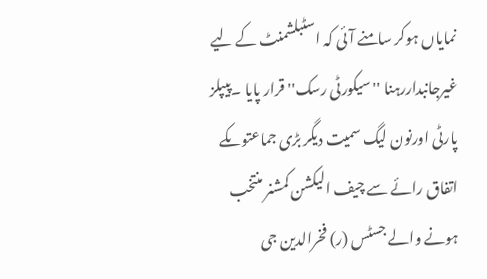نمایاں ہوکر سامنے آئی کہ اسٹبلشمنٹ کے لیے غیرجانبداررہنا ''سیکورٹی رسک'' قرار پایا ۔پیپلز پارٹی اورنون لیگ سمیت دیگر بڑی جماعتوںکے اتفاق رائے سے چیف الیکشن کمشنر منتخب ہونے والے جسٹس (ر) فخرالدین جی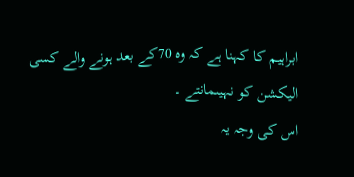ابراہیم کا کہنا ہے کہ وہ 70کے بعد ہونے والے کسی الیکشن کو نہیںمانتے ۔
اس کی وجہ یہ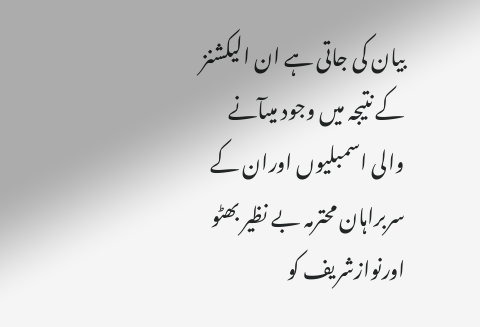بیان کی جاتی ہے ان الیکشنز کے نتیجہ میں وجود میںآنے والی اسمبلیوں اوران کے سربراہان محترمہ بے نظیر بھٹو اورنوازشریف کو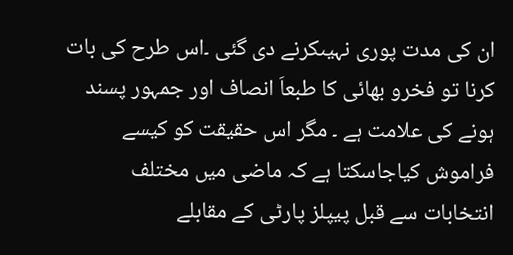ان کی مدت پوری نہیںکرنے دی گئی ۔اس طرح کی بات کرنا تو فخرو بھائی کا طبعاَ انصاف اور جمہور پسند ہونے کی علامت ہے ۔ مگر اس حقیقت کو کیسے فراموش کیاجاسکتا ہے کہ ماضی میں مختلف انتخابات سے قبل پیپلز پارٹی کے مقابلے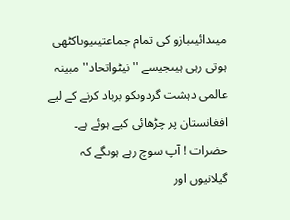میںدائیںبازو کی تمام جماعتیںیوںاکٹھی ہوتی رہی ہیںجیسے ''نیٹواتحاد'' مبینہ عالمی دہشت گردوںکو برباد کرنے کے لیے افغانستان پر چڑھائی کیے ہوئے ہے۔
حضرات ! آپ سوچ رہے ہوںگے کہ گیلانیوں اور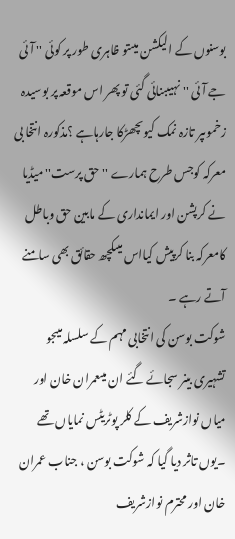بوسنوں کے الیکشن میںتو ظاہری طور پر کوئی '' آئی جے آئی '' نہیںبنائی گئی تو پھر اس موقعہ پر بوسیدہ زخموںپر تازہ نمک کیوںچھڑکا جارہاہے ؟مذکورہ انتخا بی معرکہ کوجس طرح ہمارے ''حق پرست'' میڈیا نے کرپشن اور ایمانداری کے مابین حق وباطل کامعرکہ بنا کرپیش کیااس میںکچھ حقائق بھی سامنے آتے رہے ۔
شوکت بوسن کی انتخابی مہم کے سلسلہ میںجو تشہیری بینر سجائے گئے ان میںعمران خان اور میاں نوازشریف کے کلر پوٹریٹس نمایاں تھے ۔یوں تاثر دیا گیا کہ شوکت بوسن ، جناب عمران خان اور محترم نوازشریف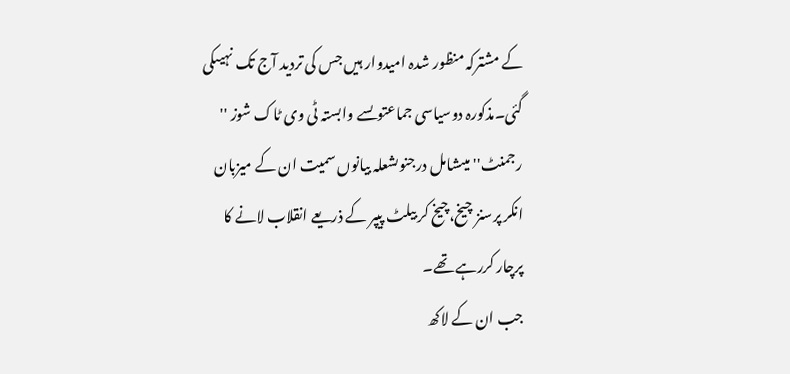کے مشترکہ منظور شدہ امیدوار ہیں جس کی تردید آج تک نہیںکی گئی۔مذکورہ دوسیاسی جماعتوںسے وابستہ ٹی وی ٹاک شوز '' رجمنٹ'' میںشامل درجنوںشعلہ بیانوں سمیت ان کے میزبان انکر پرسنز چیخ،چیخ کر بیلٹ پیپر کے ذریعے انقلاب لانے کا پرچار کررہے تھے۔
جب ان کے لاکھ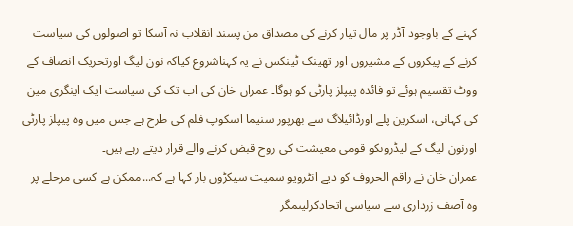کہنے کے باوجود آڈر پر مال تیار کرنے کی مصداق من پسند انقلاب نہ آسکا تو اصولوں کی سیاست کرنے کے پیکروں کے مشیروں اور تھینک ٹینکس نے یہ کہناشروع کیاکہ نون لیگ اورتحریک انصاف کے ووٹ تقسیم ہوئے تو فائدہ پیپلز پارٹی کو ہوگا۔ عمراں خان کی اب تک کی سیاست ایک اینگری مین کی کہانی، اسکرین پلے اورڈائیلاگ سے بھرپور سنیما اسکوپ فلم کی طرح ہے جس میں وہ پیپلز پارٹی اورنون لیگ کے لیڈروںکو قومی معیشت کی روح قبض کرنے والے قرار دیتے رہے ہیں۔
عمران خان نے راقم الحروف کو دیے انٹرویو سمیت سیکڑوں بار کہا ہے کہ...ممکن ہے کسی مرحلے پر وہ آصف زرداری سے سیاسی اتحادکرلیںمگر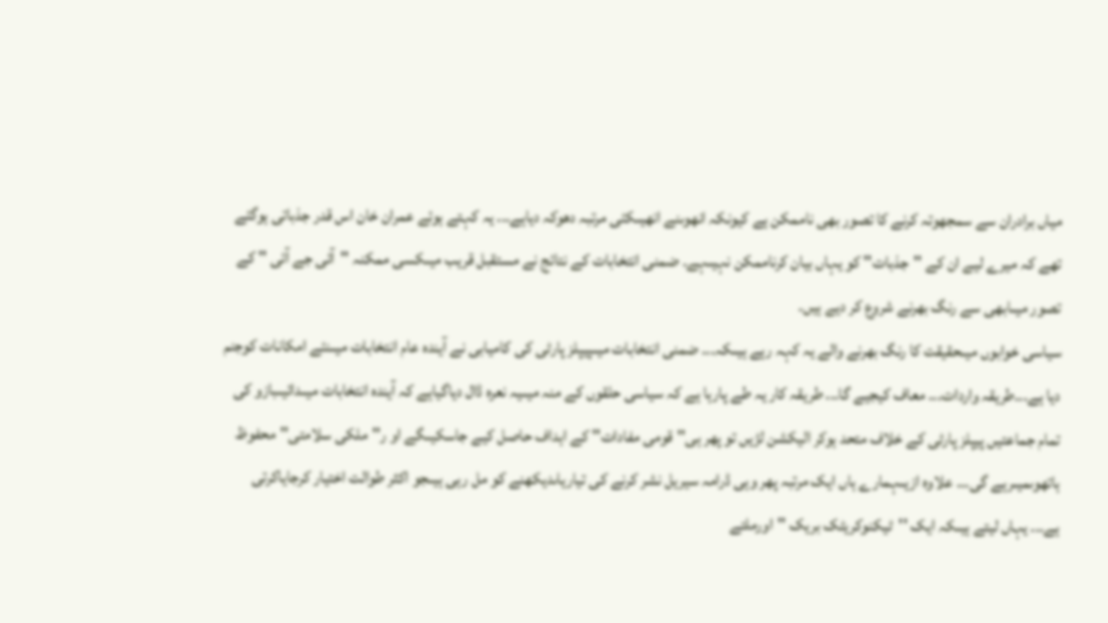میاں برادران سے سمجھوتہ کرنے کا تصور بھی ناممکن ہے کیونکہ انھوںنے انھیںکئی مرتبہ دھوکہ دیاہے... یہ کہتے ہوئے عمران خان اس قدر جذباتی ہوگئے تھے کہ میرے لیے ان کے ''جذبات'' کو یہاں بیان کرناممکن نہیںہے۔ ضمنی انتخابات کے نتائج نے مستقبل قریب میںکسی ممکنہ ''آئی جے آئی '' کے تصور میںابھی سے رنگ بھرنے شروع کر دیے ہیں۔
سیاسی خوابوں میںحقیقت کا رنگ بھرنے والے یہ کہہ رہے ہیںکہ... ضمنی انتخابات میںپیپلز پارٹی کی کامیابی نے آیندہ عام انتخابات میںنئے امکانات کوجنم دیا ہے...طریقہ واردات... معاف کیجیے گا... طریقہ کار یہ طے پارہا ہے کہ سیاسی حلقوں کے منہ میںیہ نعرہ ڈال دیاگیاہے کہ آیندہ انتخابات میںدائیںبازو کی تمام جماعتیں پیپلز پارٹی کے خلاف متحد ہوکر الیکشن لڑیں تو پھر ہی''قومی مفادات'' کے اہداف حاصل کیے جاسکیںگے او ر''ملکی سلامتی''محفوظ ہاتھوںمیںرہے گی... علاوہ ازیںہمارے ہاں ایک مرتبہ پھر وہی ڈرامہ سیریل نشر کرنے کی تیاریاںدیکھنے کو مل رہی ہیںجو اکثر طوالت اختیار کرجایاکرتی ہے... یہاں لیتے ہیںکہ ایک ''ٹیکنوکریٹک بریک ''اورملتے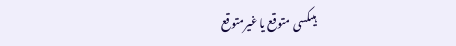ہیںکسی متوقع یا غیرمتوقع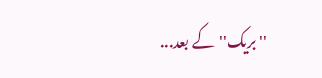''بریک''کے بعد...